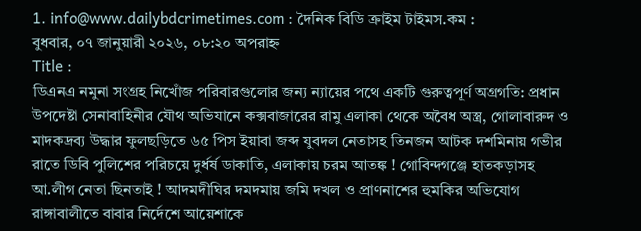1. info@www.dailybdcrimetimes.com : দৈনিক বিডি ক্রাইম টাইমস.কম :
বুধবার, ০৭ জানুয়ারী ২০২৬, ০৮:২০ অপরাহ্ন
Title :
ডিএনএ নমুনা সংগ্রহ নিখোঁজ পরিবারগুলোর জন্য ন্যায়ের পথে একটি গুরুত্বপূর্ণ অগ্রগতি: প্রধান উপদেষ্টা সেনাবাহিনীর যৌথ অভিযানে কক্সবাজারের রামু এলাকা থেকে অবৈধ অস্ত্র, গোলাবারুদ ও মাদকদ্রব্য উদ্ধার ফুলছড়িতে ৬৫ পিস ইয়াবা জব্দ যুবদল নেতাসহ তিনজন আটক দশমিনায় গভীর রাতে ডিবি পুলিশের পরিচয়ে দুর্ধর্ষ ডাকাতি, এলাকায় চরম আতঙ্ক ! গোবিন্দগঞ্জে হাতকড়াসহ আ.লীগ নেতা ছিনতাই ! আদমদীঘির দমদমায় জমি দখল ও প্রাণনাশের হুমকির অভিযোগ রাঙ্গাবালীতে বাবার নির্দেশে আয়েশাকে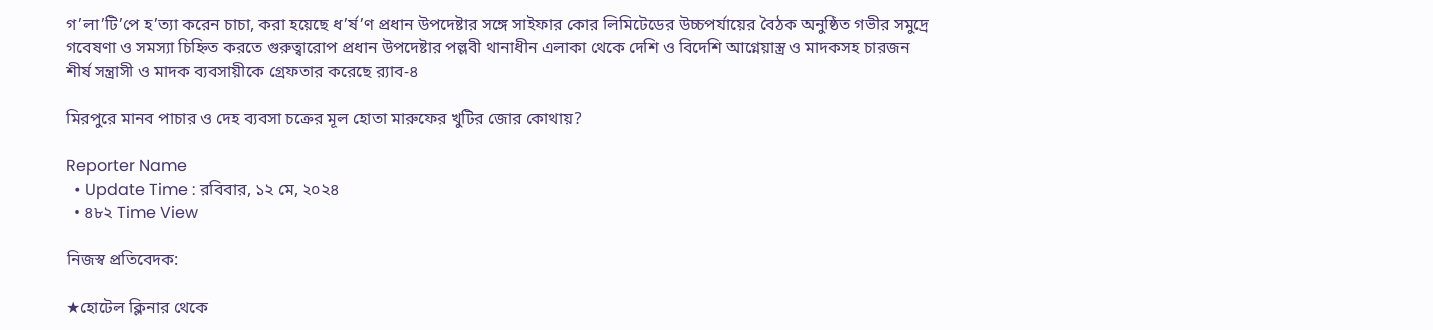গ’লা’টি’পে হ’ত্যা করেন চাচা, করা হয়েছে ধ’র্ষ’ণ প্রধান উপদেষ্টার সঙ্গে সাইফার কোর লিমিটেডের উচ্চপর্যায়ের বৈঠক অনুষ্ঠিত গভীর সমুদ্রে গবেষণা ও সমস্যা চিহ্নিত করতে গুরুত্বারোপ প্রধান উপদেষ্টার পল্লবী থানাধীন এলাকা থেকে দেশি ও বিদেশি আগ্নেয়াস্ত্র ও মাদকসহ চারজন শীর্ষ সন্ত্রাসী ও মাদক ব্যবসায়ীকে গ্রেফতার করেছে র‌্যাব-৪

মিরপুরে মানব পাচার ও দেহ ব্যবসা চক্রের মূল হোতা মারুফের খুটির জোর কোথায়?

Reporter Name
  • Update Time : রবিবার, ১২ মে, ২০২৪
  • ৪৮২ Time View

নিজস্ব প্রতিবেদক:

★হোটেল ক্লিনার থেকে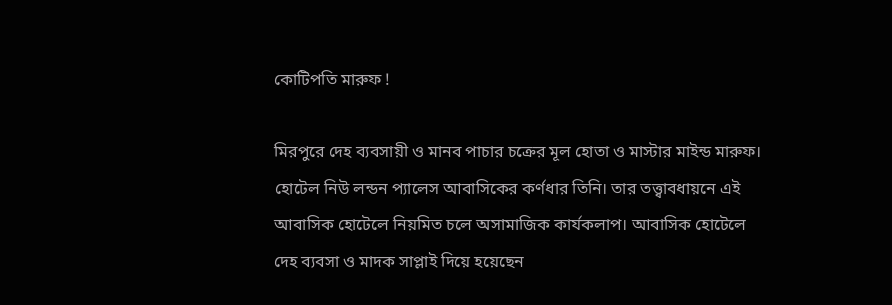কোটিপতি মারুফ !

মিরপুরে দেহ ব্যবসায়ী ও মানব পাচার চক্রের মূল হোতা ও মাস্টার মাইন্ড মারুফ। হোটেল নিউ লন্ডন প্যালেস আবাসিকের কর্ণধার তিনি। তার তত্ত্বাবধায়নে এই আবাসিক হোটেলে নিয়মিত চলে অসামাজিক কার্যকলাপ। আবাসিক হোটেলে দেহ ব্যবসা ও মাদক সাপ্লাই দিয়ে হয়েছেন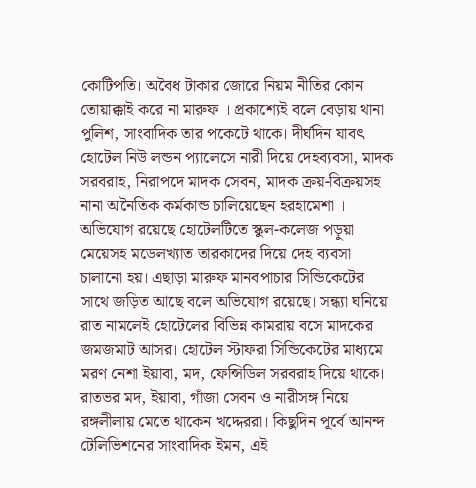কোটিপতি। অবৈধ টাকার জোরে নিয়ম নীতির কোন তোয়াক্কাই করে না মারুফ । প্রকাশ্যেই বলে বেড়ায় থানা পুলিশ, সাংবাদিক তার পকেটে থাকে। দীর্ঘদিন যাবৎ হোটেল নিউ লন্ডন প্যালেসে নারী দিয়ে দেহব্যবসা, মাদক সরবরাহ, নিরাপদে মাদক সেবন, মাদক ক্রয়-বিক্রয়সহ নানা অনৈতিক কর্মকান্ড চালিয়েছেন হরহামেশা । অভিযোগ রয়েছে হোটেলটিতে স্কুল-কলেজ পড়ুয়া মেয়েসহ মডেলখ্যাত তারকাদের দিয়ে দেহ ব্যবসা চালানো হয়। এছাড়া মারুফ মানবপাচার সিন্ডিকেটের সাথে জড়িত আছে বলে অভিযোগ রয়েছে। সন্ধ্যা ঘনিয়ে রাত নামলেই হোটেলের বিভিন্ন কামরায় বসে মাদকের জমজমাট আসর। হোটেল স্টাফরা সিন্ডিকেটের মাধ্যমে মরণ নেশা ইয়াবা, মদ, ফেন্সিডিল সরবরাহ দিয়ে থাকে। রাতভর মদ, ইয়াবা, গাঁজা সেবন ও নারীসঙ্গ নিয়ে রঙ্গলীলায় মেতে থাকেন খদ্দেররা। কিছুদিন পূর্বে আনন্দ টেলিভিশনের সাংবাদিক ইমন, এই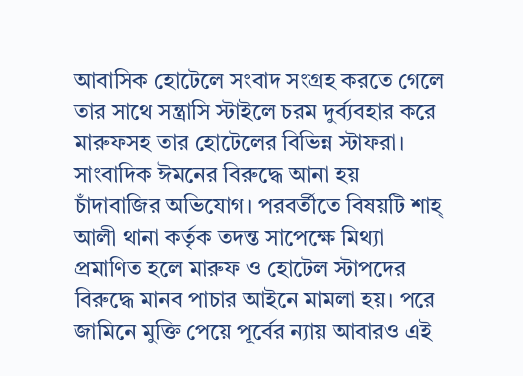আবাসিক হোটেলে সংবাদ সংগ্রহ করতে গেলে তার সাথে সন্ত্রাসি স্টাইলে চরম দুর্ব্যবহার করে মারুফসহ তার হোটেলের বিভিন্ন স্টাফরা। সাংবাদিক ঈমনের বিরুদ্ধে আনা হয় চাঁদাবাজির অভিযোগ। পরবর্তীতে বিষয়টি শাহ্ আলী থানা কর্তৃক তদন্ত সাপেক্ষে মিথ্যা প্রমাণিত হলে মারুফ ও হোটেল স্টাপদের বিরুদ্ধে মানব পাচার আইনে মামলা হয়। পরে জামিনে মুক্তি পেয়ে পূর্বের ন্যায় আবারও এই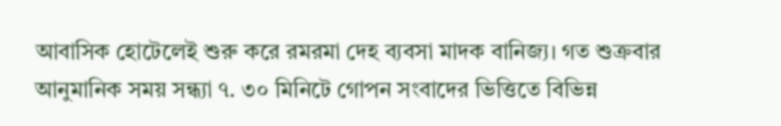আবাসিক হোটেলেই শুরু করে রমরমা দেহ ব্যবসা মাদক বানিজ্য। গত শুক্রবার আনুমানিক সময় সন্ধ্যা ৭. ৩০ মিনিটে গোপন সংবাদের ভিত্তিতে বিভিন্ন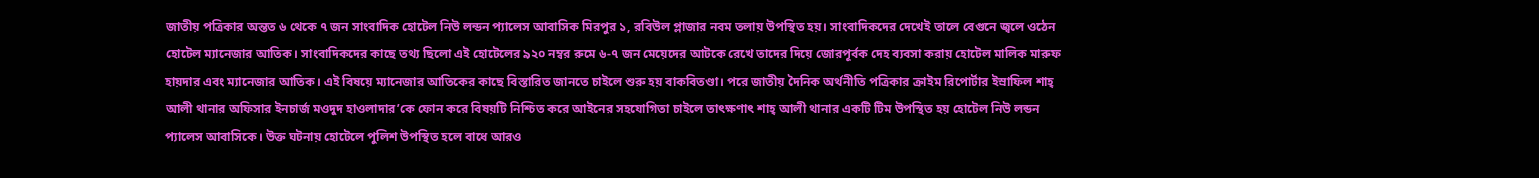জাতীয় পত্রিকার অন্তত ৬ থেকে ৭ জন সাংবাদিক হোটেল নিউ লন্ডন প্যালেস আবাসিক মিরপুর ১, রবিউল প্লাজার নবম তলায় উপস্থিত হয়। সাংবাদিকদের দেখেই তালে বেগুনে জ্বলে ওঠেন হোটেল ম্যানেজার আতিক। সাংবাদিকদের কাছে তথ্য ছিলো এই হোটেলের ৯২০ নম্বর রুমে ৬-৭ জন মেয়েদের আটকে রেখে তাদের দিয়ে জোরপূর্বক দেহ ব্যবসা করায় হোটেল মালিক মারুফ হায়দার এবং ম্যানেজার আতিক। এই বিষয়ে ম্যানেজার আতিকের কাছে বিস্তারিত জানতে চাইলে শুরু হয় বাকবিতণ্ডা। পরে জাতীয় দৈনিক অর্থনীতি পত্রিকার ক্রাইম রিপোর্টার ইস্রাফিল শাহ্ আলী থানার অফিসার ইনচার্জ মওদুদ হাওলাদার’কে ফোন করে বিষয়টি নিশ্চিত করে আইনের সহযোগিতা চাইলে তাৎক্ষণাৎ শাহ্ আলী থানার একটি টিম উপস্থিত হয় হোটেল নিউ লন্ডন প্যালেস আবাসিকে। উক্ত ঘটনায় হোটেলে পুলিশ উপস্থিত হলে বাধে আরও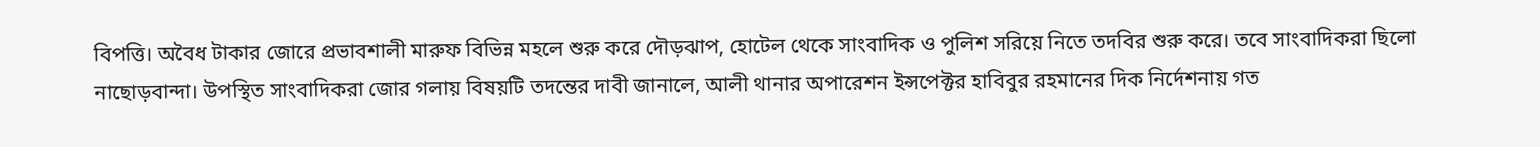বিপত্তি। অবৈধ টাকার জোরে প্রভাবশালী মারুফ বিভিন্ন মহলে শুরু করে দৌড়ঝাপ, হোটেল থেকে সাংবাদিক ও পুলিশ সরিয়ে নিতে তদবির শুরু করে। তবে সাংবাদিকরা ছিলো নাছোড়বান্দা। উপস্থিত সাংবাদিকরা জোর গলায় বিষয়টি তদন্তের দাবী জানালে, আলী থানার অপারেশন ইন্সপেক্টর হাবিবুর রহমানের দিক নির্দেশনায় গত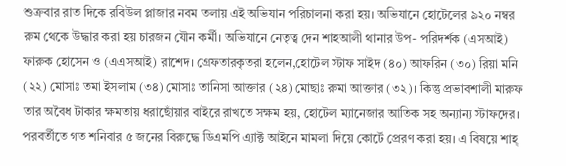শুক্রবার রাত দিকে রবিউল প্লাজার নবম তলায় এই অভিযান পরিচালনা করা হয়। অভিযানে হোটেলের ৯২০ নম্বর রুম থেকে উদ্ধার করা হয় চারজন যৌন কর্মী। অভিযানে নেতৃত্ব দেন শাহআলী থানার উপ- পরিদর্শক (এসআই) ফারুক হোসেন ও (এএসআই) রাশেদ। গ্রেফতারকৃতরা হলেন,হোটেল স্টাফ সাইদ (৪০) আফরিন (৩০) রিয়া মনি (২২) মোসাঃ তমা ইসলাম (৩৪) মোসাঃ তানিসা আক্তার (২৪) মোছাঃ রুমা আক্তার (৩২)। কিন্তু প্রভাবশালী মারুফ তার অবৈধ টাকার ক্ষমতায় ধরাছোঁয়ার বাইরে রাখতে সক্ষম হয়, হোটেল ম্যানেজার আতিক সহ অন্যান্য স্টাফদের। পরবর্তীতে গত শনিবার ৫ জনের বিরুদ্ধে ডিএমপি এ্যাক্ট আইনে মামলা দিয়ে কোর্টে প্রেরণ করা হয়। এ বিষয়ে শাহ্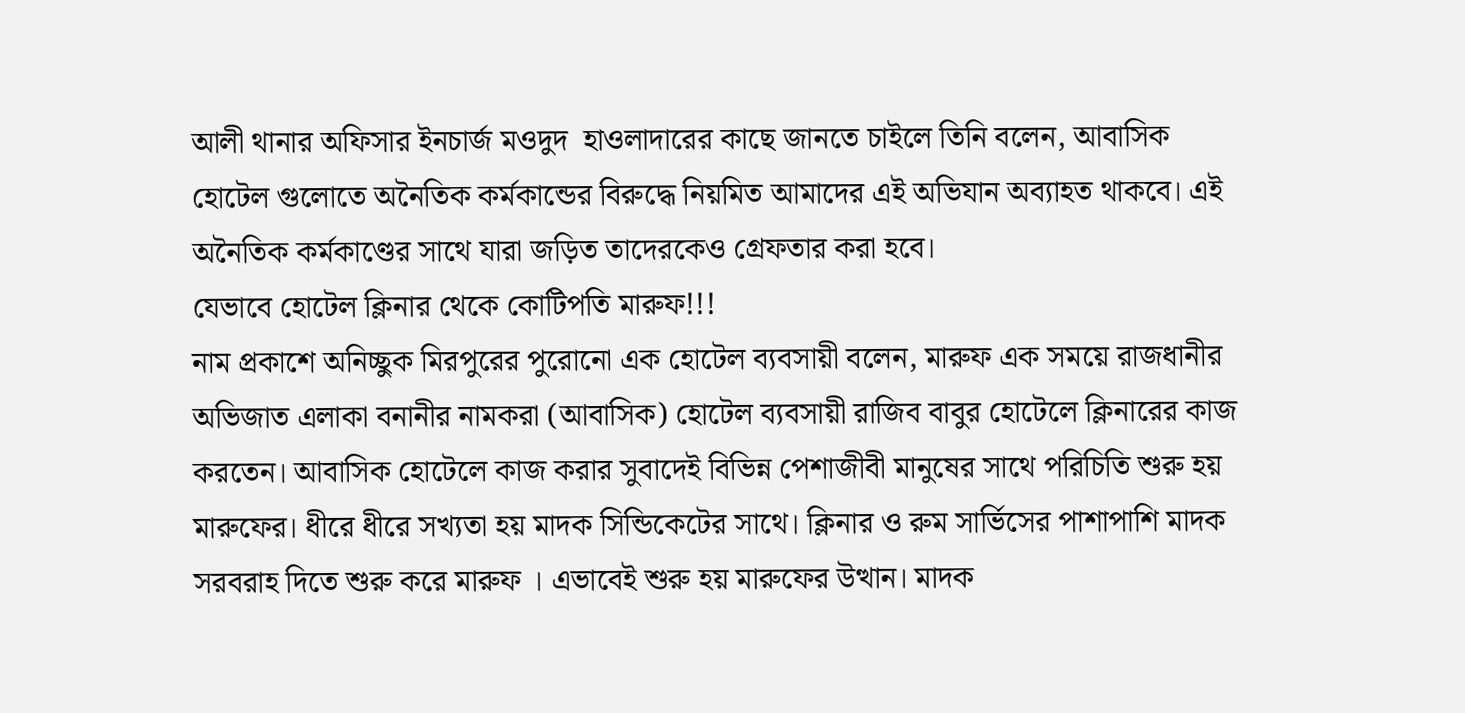আলী থানার অফিসার ইনচার্জ মওদুদ  হাওলাদারের কাছে জানতে চাইলে তিনি বলেন, আবাসিক হোটেল গুলোতে অনৈতিক কর্মকান্ডের বিরুদ্ধে নিয়মিত আমাদের এই অভিযান অব্যাহত থাকবে। এই অনৈতিক কর্মকাণ্ডের সাথে যারা জড়িত তাদেরকেও গ্রেফতার করা হবে।
যেভাবে হোটেল ক্লিনার থেকে কোটিপতি মারুফ!!!
নাম প্রকাশে অনিচ্ছুক মিরপুরের পুরোনো এক হোটেল ব্যবসায়ী বলেন, মারুফ এক সময়ে রাজধানীর অভিজাত এলাকা বনানীর নামকরা (আবাসিক) হোটেল ব্যবসায়ী রাজিব বাবুর হোটেলে ক্লিনারের কাজ করতেন। আবাসিক হোটেলে কাজ করার সুবাদেই বিভিন্ন পেশাজীবী মানুষের সাথে পরিচিতি শুরু হয় মারুফের। ধীরে ধীরে সখ্যতা হয় মাদক সিন্ডিকেটের সাথে। ক্লিনার ও রুম সার্ভিসের পাশাপাশি মাদক সরবরাহ দিতে শুরু করে মারুফ । এভাবেই শুরু হয় মারুফের উত্থান। মাদক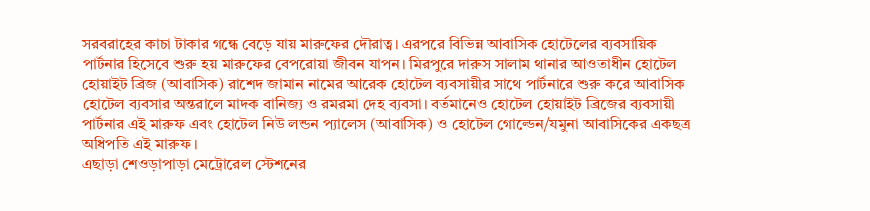সরবরাহের কাচা টাকার গন্ধে বেড়ে যায় মারুফের দৌরাত্ব। এরপরে বিভিন্ন আবাসিক হোটেলের ব্যবসায়িক পার্টনার হিসেবে শুরু হয় মারুফের বেপরোয়া জীবন যাপন। মিরপুরে দারুস সালাম থানার আওতাধীন হোটেল হোয়াইট ব্রিজ (আবাসিক) রাশেদ জামান নামের আরেক হোটেল ব্যবসায়ীর সাথে পার্টনারে শুরু করে আবাসিক হোটেল ব্যবসার অন্তরালে মাদক বানিজ্য ও রমরমা দেহ ব্যবসা। বর্তমানেও হোটেল হোয়াইট ব্রিজের ব্যবসায়ী পার্টনার এই মারুফ এবং হোটেল নিউ লন্ডন প্যালেস (আবাসিক) ও হোটেল গোল্ডেন/যমুনা আবাসিকের একছত্র অধিপতি এই মারুফ ।
এছাড়া শেওড়াপাড়া মেট্রোরেল স্টেশনের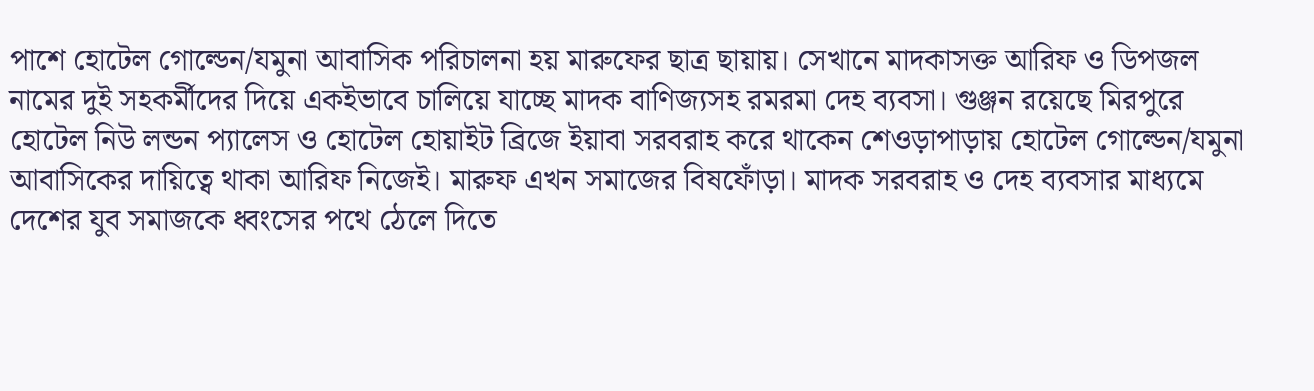পাশে হোটেল গোল্ডেন/যমুনা আবাসিক পরিচালনা হয় মারুফের ছাত্র ছায়ায়। সেখানে মাদকাসক্ত আরিফ ও ডিপজল নামের দুই সহকর্মীদের দিয়ে একইভাবে চালিয়ে যাচ্ছে মাদক বাণিজ্যসহ রমরমা দেহ ব্যবসা। গুঞ্জন রয়েছে মিরপুরে হোটেল নিউ লন্ডন প্যালেস ও হোটেল হোয়াইট ব্রিজে ইয়াবা সরবরাহ করে থাকেন শেওড়াপাড়ায় হোটেল গোল্ডেন/যমুনা আবাসিকের দায়িত্বে থাকা আরিফ নিজেই। মারুফ এখন সমাজের বিষফোঁড়া। মাদক সরবরাহ ও দেহ ব্যবসার মাধ্যমে দেশের যুব সমাজকে ধ্বংসের পথে ঠেলে দিতে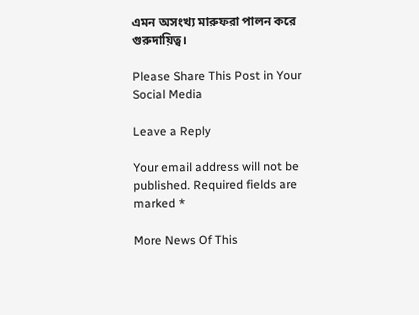এমন অসংখ্য মারুফরা পালন করে গুরুদায়িত্ব।

Please Share This Post in Your Social Media

Leave a Reply

Your email address will not be published. Required fields are marked *

More News Of This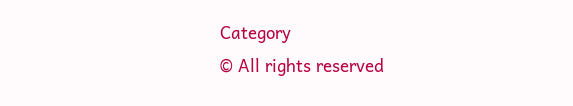Category
© All rights reserved